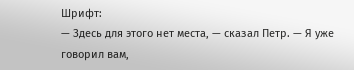Шрифт:
— Здесь для этого нет места, — сказал Петр. — Я уже говорил вам,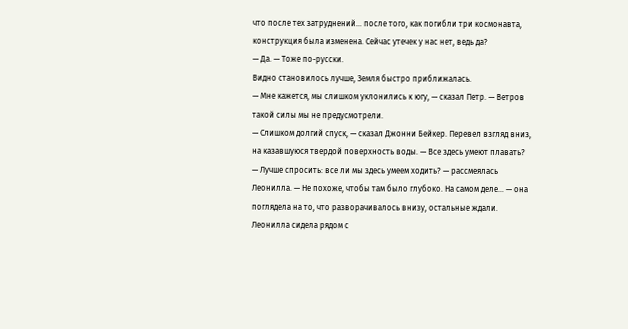что после тех затруднений… после того, как погибли три космонавта, конструкция была изменена. Сейчас утечек у нас нет, ведь да?
— Да. — Тоже по-русски.
Видно становилось лучше, Земля быстро приближалась.
— Мне кажется, мы слишком уклонились к югу, — сказал Петр. — Ветров такой силы мы не предусмотрели.
— Слишком долгий спуск, — сказал Джонни Бейкер. Перевел взгляд вниз, на казавшуюся твердой поверхность воды. — Все здесь умеют плавать?
— Лучше спросить: все ли мы здесь умеем ходить? — рассмеялась Леонилла. — Не похоже, чтобы там было глубоко. На самом деле… — она поглядела на то, что разворачивалось внизу, остальные ждали. Леонилла сидела рядом с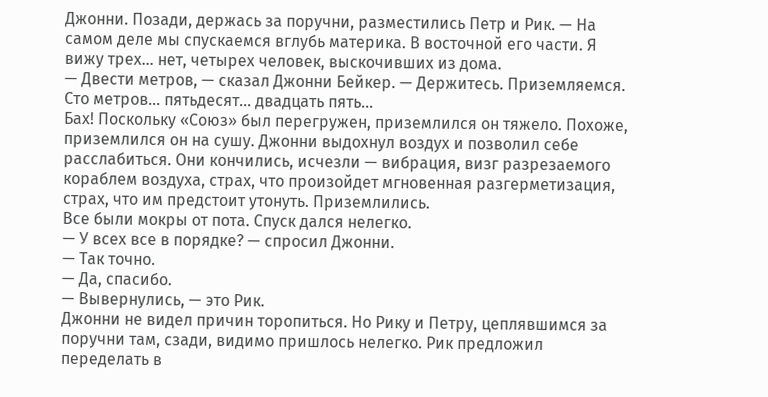Джонни. Позади, держась за поручни, разместились Петр и Рик. — На самом деле мы спускаемся вглубь материка. В восточной его части. Я вижу трех… нет, четырех человек, выскочивших из дома.
— Двести метров, — сказал Джонни Бейкер. — Держитесь. Приземляемся. Сто метров… пятьдесят… двадцать пять…
Бах! Поскольку «Союз» был перегружен, приземлился он тяжело. Похоже, приземлился он на сушу. Джонни выдохнул воздух и позволил себе расслабиться. Они кончились, исчезли — вибрация, визг разрезаемого кораблем воздуха, страх, что произойдет мгновенная разгерметизация, страх, что им предстоит утонуть. Приземлились.
Все были мокры от пота. Спуск дался нелегко.
— У всех все в порядке? — спросил Джонни.
— Так точно.
— Да, спасибо.
— Вывернулись, — это Рик.
Джонни не видел причин торопиться. Но Рику и Петру, цеплявшимся за поручни там, сзади, видимо пришлось нелегко. Рик предложил переделать в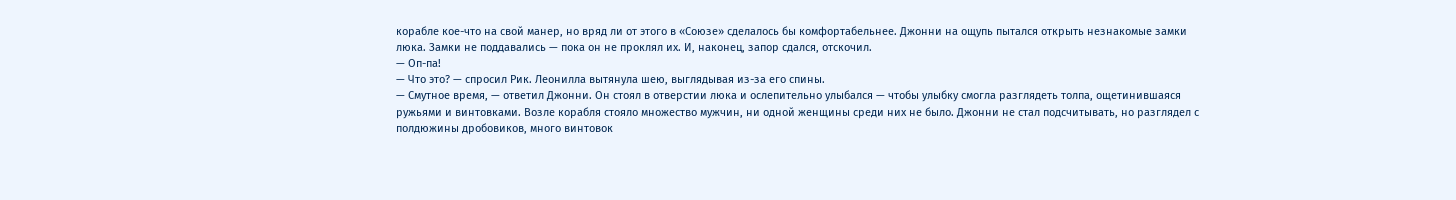корабле кое-что на свой манер, но вряд ли от этого в «Союзе» сделалось бы комфортабельнее. Джонни на ощупь пытался открыть незнакомые замки люка. Замки не поддавались — пока он не проклял их. И, наконец, запор сдался, отскочил.
— Оп-па!
— Что это? — спросил Рик. Леонилла вытянула шею, выглядывая из-за его спины.
— Смутное время, — ответил Джонни. Он стоял в отверстии люка и ослепительно улыбался — чтобы улыбку смогла разглядеть толпа, ощетинившаяся ружьями и винтовками. Возле корабля стояло множество мужчин, ни одной женщины среди них не было. Джонни не стал подсчитывать, но разглядел с полдюжины дробовиков, много винтовок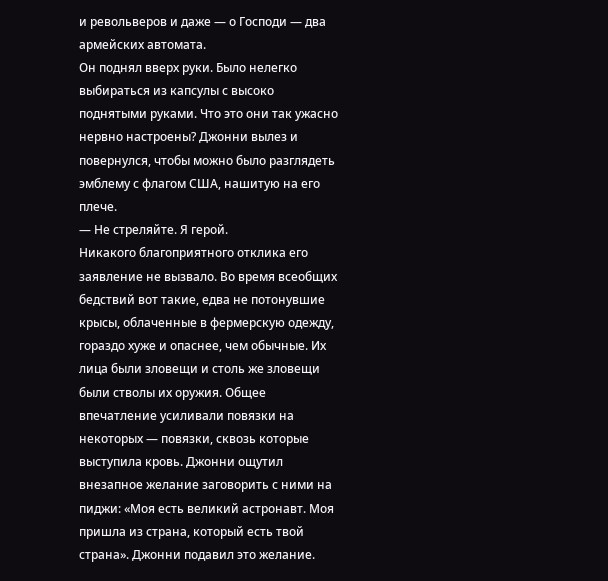и револьверов и даже — о Господи — два армейских автомата.
Он поднял вверх руки. Было нелегко выбираться из капсулы с высоко поднятыми руками. Что это они так ужасно нервно настроены? Джонни вылез и повернулся, чтобы можно было разглядеть эмблему с флагом США, нашитую на его плече.
— Не стреляйте. Я герой.
Никакого благоприятного отклика его заявление не вызвало. Во время всеобщих бедствий вот такие, едва не потонувшие крысы, облаченные в фермерскую одежду, гораздо хуже и опаснее, чем обычные. Их лица были зловещи и столь же зловещи были стволы их оружия. Общее впечатление усиливали повязки на некоторых — повязки, сквозь которые выступила кровь. Джонни ощутил внезапное желание заговорить с ними на пиджи: «Моя есть великий астронавт. Моя пришла из страна, который есть твой страна». Джонни подавил это желание.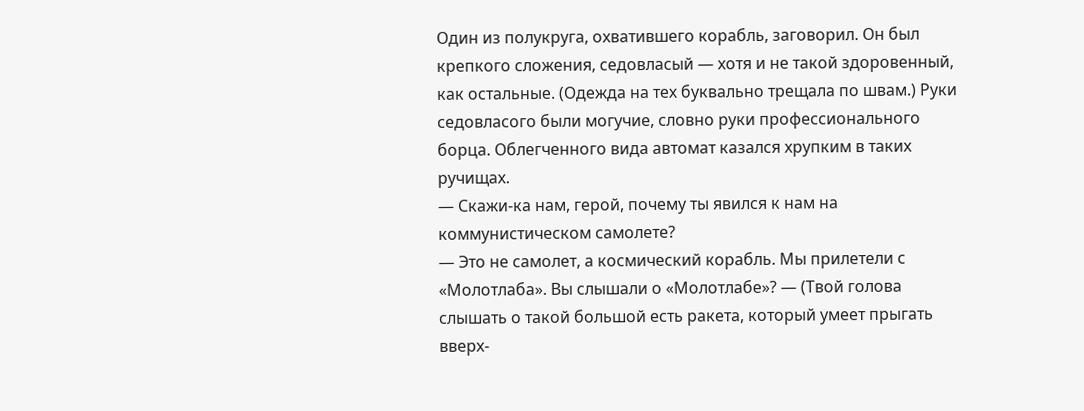Один из полукруга, охватившего корабль, заговорил. Он был крепкого сложения, седовласый — хотя и не такой здоровенный, как остальные. (Одежда на тех буквально трещала по швам.) Руки седовласого были могучие, словно руки профессионального борца. Облегченного вида автомат казался хрупким в таких ручищах.
— Скажи-ка нам, герой, почему ты явился к нам на коммунистическом самолете?
— Это не самолет, а космический корабль. Мы прилетели с «Молотлаба». Вы слышали о «Молотлабе»? — (Твой голова слышать о такой большой есть ракета, который умеет прыгать вверх-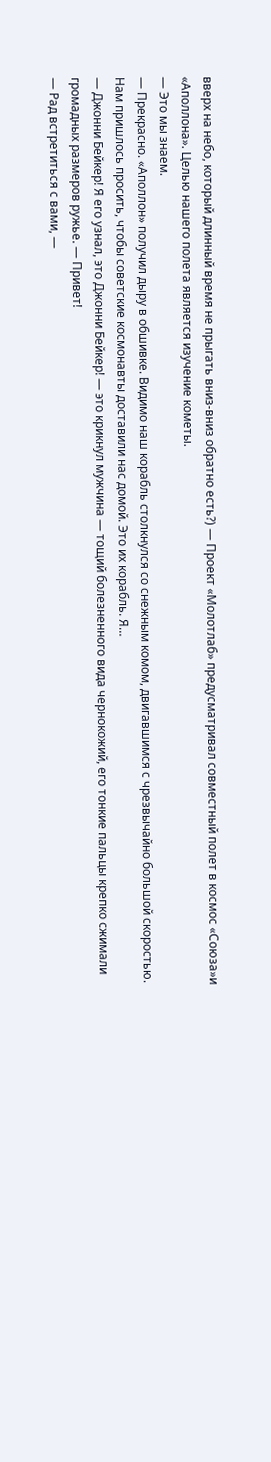вверх на небо, который длинный время не прыгать вниз-вниз обратно есть?) — Проект «Молотлаб» предусматривал совместный полет в космос «Союза»и «Аполлона». Целью нашего полета является изучение кометы.
— Это мы знаем.
— Прекрасно. «Аполлон» получил дыру в обшивке. Видимо наш корабль столкнулся со снежным комом, двигавшимся с чрезвычайно большой скоростью. Нам пришлось просить, чтобы советские космонавты доставили нас домой. Это их корабль. Я…
— Джонни Бейкер! Я его узнал, это Джонни Бейкер! — это крикнул мужчина — тощий болезненного вида чернокожий, его тонкие пальцы крепко сжимали громадных размеров ружье. — Привет!
— Рад встретиться с вами, —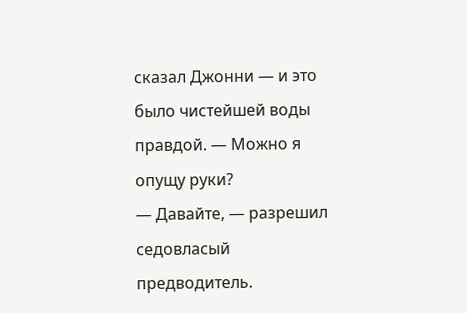сказал Джонни — и это было чистейшей воды правдой. — Можно я опущу руки?
— Давайте, — разрешил седовласый предводитель.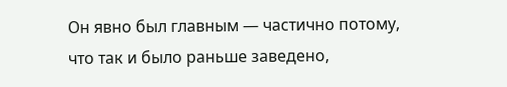Он явно был главным — частично потому, что так и было раньше заведено,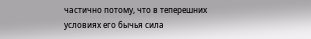частично потому, что в теперешних условиях его бычья сила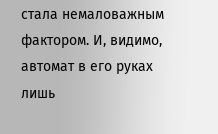стала немаловажным фактором. И, видимо, автомат в его руках лишь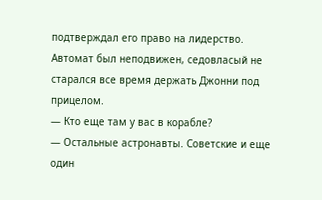подтверждал его право на лидерство. Автомат был неподвижен, седовласый не старался все время держать Джонни под прицелом.
— Кто еще там у вас в корабле?
— Остальные астронавты. Советские и еще один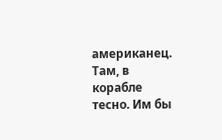американец. Там, в корабле тесно. Им бы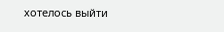хотелось выйти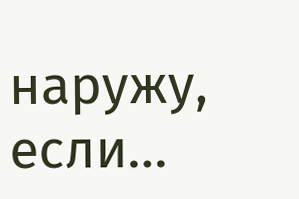наружу, если…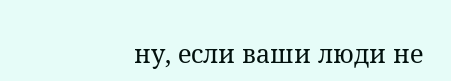ну, если ваши люди не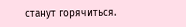станут горячиться.